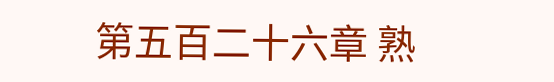第五百二十六章 熟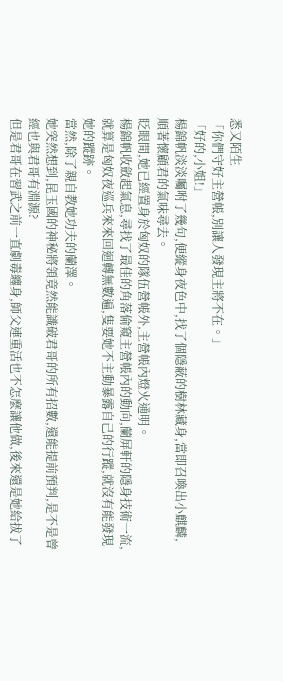悉又陌生
「你們守好主營帳,別讓人發現主將不在。」
「好的,小姐!」
楊錦帆淡淡囑咐了幾句,便縱身夜色中,找了個隱蔽的樹林藏身,當即召喚出小麒麟,順著懷顧君的氣味尋去。
眨眼間,她已經置身於匈奴的隊伍營帳外,主營帳內燈火通明。
楊錦帆收斂起氣息,尋找了最佳的角落偷窺主營帳內的動向,蘭屏軒的隱身技術一流,就算是匈奴夜巡兵來來回迴轉無數遍,隻要她不主動暴露自己的行蹤,就沒有能發現她的蹤跡。
當然,除了親自教她功夫的蘭澤。
她突然想到,昆玉國的神秘將領竟然能識破君哥的所有招數,還能提前預判,是不是曾經也與君哥有淵源?
但是君哥在習武之前一直劇毒纏身,師父連重活也不怎麼讓他做,後來還是她給拔了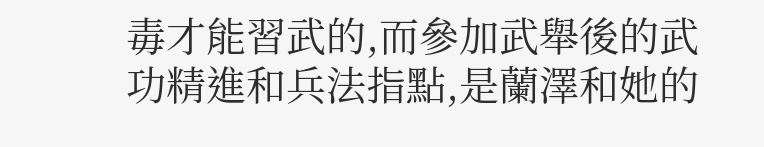毒才能習武的,而參加武舉後的武功精進和兵法指點,是蘭澤和她的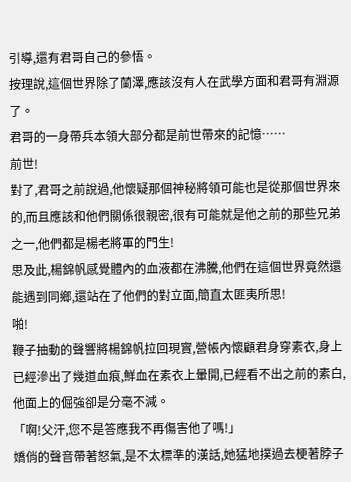引導,還有君哥自己的參悟。
按理說,這個世界除了蘭澤,應該沒有人在武學方面和君哥有淵源了。
君哥的一身帶兵本領大部分都是前世帶來的記憶……
前世!
對了,君哥之前說過,他懷疑那個神秘將領可能也是從那個世界來的,而且應該和他們關係很親密,很有可能就是他之前的那些兄弟之一,他們都是楊老將軍的門生!
思及此,楊錦帆感覺體內的血液都在沸騰,他們在這個世界竟然還能遇到同鄉,還站在了他們的對立面,簡直太匪夷所思!
啪!
鞭子抽動的聲響將楊錦帆拉回現實,營帳內懷顧君身穿素衣,身上已經滲出了幾道血痕,鮮血在素衣上暈開,已經看不出之前的素白,他面上的倔強卻是分毫不減。
「啊!父汗,您不是答應我不再傷害他了嗎!」
嬌俏的聲音帶著怒氣,是不太標準的漢話,她猛地撲過去梗著脖子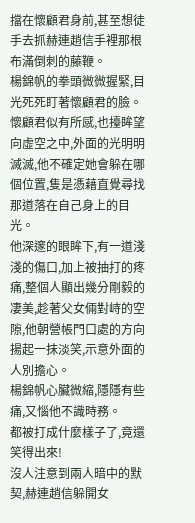擋在懷顧君身前,甚至想徒手去抓赫連趙信手裡那根布滿倒刺的藤鞭。
楊錦帆的拳頭微微握緊,目光死死盯著懷顧君的臉。
懷顧君似有所感,也擡眸望向虛空之中,外面的光明明滅滅,他不確定她會躲在哪個位置,隻是憑藉直覺尋找那道落在自己身上的目光。
他深邃的眼眸下,有一道淺淺的傷口,加上被抽打的疼痛,整個人顯出幾分剛毅的凄美,趁著父女倆對峙的空隙,他朝營帳門口處的方向揚起一抹淡笑,示意外面的人別擔心。
楊錦帆心臟微縮,隱隱有些痛,又惱他不識時務。
都被打成什麼樣子了,竟還笑得出來!
沒人注意到兩人暗中的默契,赫連趙信躲開女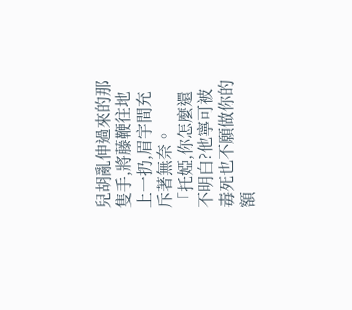兒胡亂伸過來的那隻手,將藤鞭往地上一扔,眉宇間充斥著無奈。
「托婭,你怎麼還不明白?他寧可被毒死也不願做你的額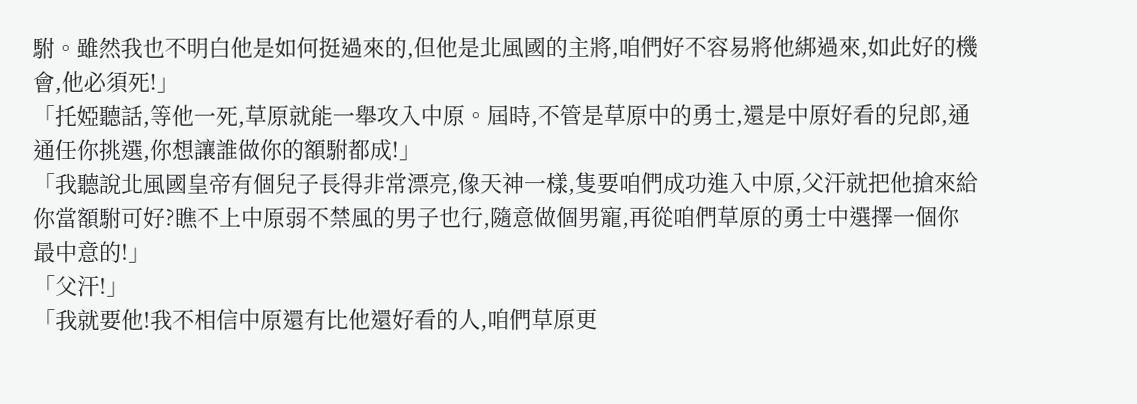駙。雖然我也不明白他是如何挺過來的,但他是北風國的主將,咱們好不容易將他綁過來,如此好的機會,他必須死!」
「托婭聽話,等他一死,草原就能一舉攻入中原。屆時,不管是草原中的勇士,還是中原好看的兒郎,通通任你挑選,你想讓誰做你的額駙都成!」
「我聽說北風國皇帝有個兒子長得非常漂亮,像天神一樣,隻要咱們成功進入中原,父汗就把他搶來給你當額駙可好?瞧不上中原弱不禁風的男子也行,隨意做個男寵,再從咱們草原的勇士中選擇一個你最中意的!」
「父汗!」
「我就要他!我不相信中原還有比他還好看的人,咱們草原更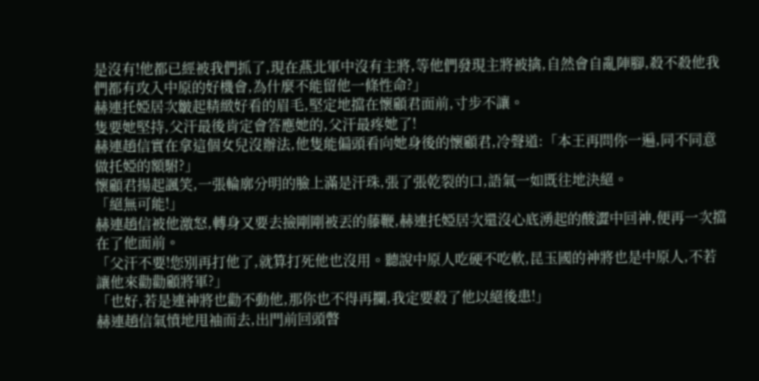是沒有!他都已經被我們抓了,現在燕北軍中沒有主將,等他們發現主將被擒,自然會自亂陣腳,殺不殺他我們都有攻入中原的好機會,為什麼不能留他一條性命?」
赫連托婭居次皺起精緻好看的眉毛,堅定地擋在懷顧君面前,寸步不讓。
隻要她堅持,父汗最後肯定會答應她的,父汗最疼她了!
赫連趙信實在拿這個女兒沒辦法,他隻能偏頭看向她身後的懷顧君,冷聲道:「本王再問你一遍,同不同意做托婭的額駙?」
懷顧君揚起諷笑,一張輪廓分明的臉上滿是汗珠,張了張乾裂的口,語氣一如既往地決絕。
「絕無可能!」
赫連趙信被他激怒,轉身又要去撿剛剛被丟的藤鞭,赫連托婭居次還沒心底湧起的酸澀中回神,便再一次擋在了他面前。
「父汗不要!您別再打他了,就算打死他也沒用。聽說中原人吃硬不吃軟,昆玉國的神將也是中原人,不若讓他來勸勸顧將軍?」
「也好,若是連神將也勸不動他,那你也不得再攔,我定要殺了他以絕後患!」
赫連趙信氣憤地甩袖而去,出門前回頭瞥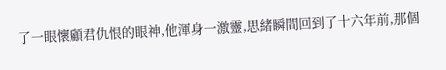了一眼懷顧君仇恨的眼神,他渾身一激靈,思緒瞬間回到了十六年前,那個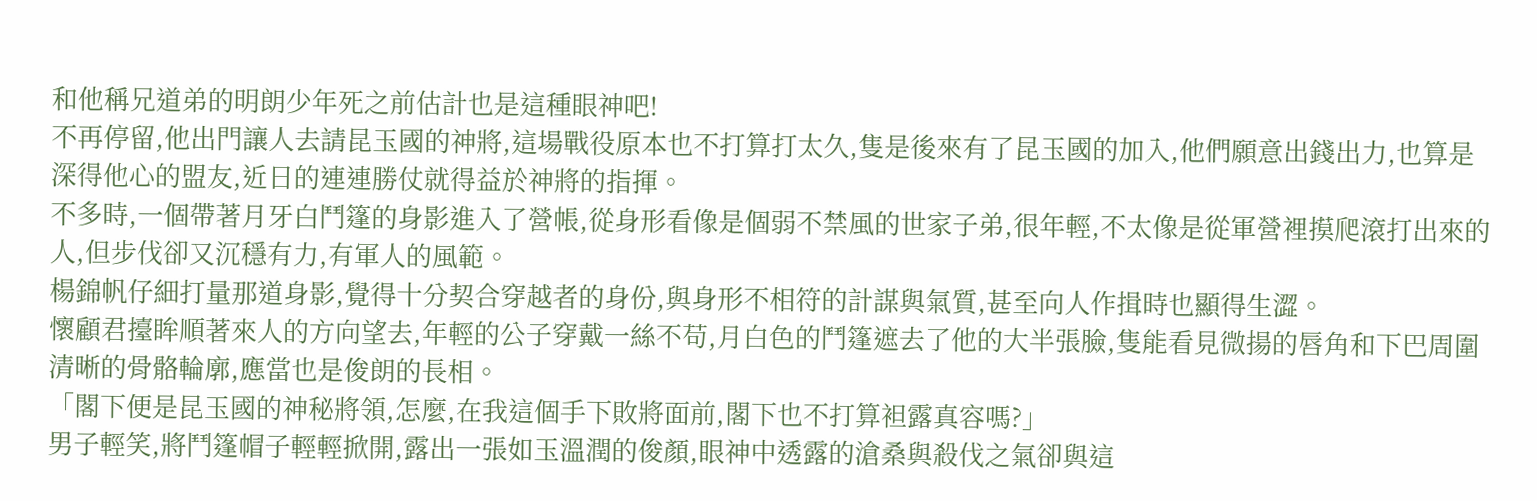和他稱兄道弟的明朗少年死之前估計也是這種眼神吧!
不再停留,他出門讓人去請昆玉國的神將,這場戰役原本也不打算打太久,隻是後來有了昆玉國的加入,他們願意出錢出力,也算是深得他心的盟友,近日的連連勝仗就得益於神將的指揮。
不多時,一個帶著月牙白鬥篷的身影進入了營帳,從身形看像是個弱不禁風的世家子弟,很年輕,不太像是從軍營裡摸爬滾打出來的人,但步伐卻又沉穩有力,有軍人的風範。
楊錦帆仔細打量那道身影,覺得十分契合穿越者的身份,與身形不相符的計謀與氣質,甚至向人作揖時也顯得生澀。
懷顧君擡眸順著來人的方向望去,年輕的公子穿戴一絲不苟,月白色的鬥篷遮去了他的大半張臉,隻能看見微揚的唇角和下巴周圍清晰的骨骼輪廓,應當也是俊朗的長相。
「閣下便是昆玉國的神秘將領,怎麼,在我這個手下敗將面前,閣下也不打算袒露真容嗎?」
男子輕笑,將鬥篷帽子輕輕掀開,露出一張如玉溫潤的俊顏,眼神中透露的滄桑與殺伐之氣卻與這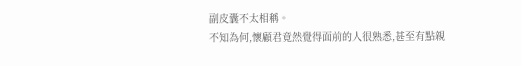副皮囊不太相稱。
不知為何,懷顧君竟然覺得面前的人很熟悉,甚至有點親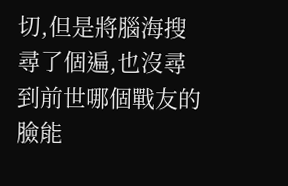切,但是將腦海搜尋了個遍,也沒尋到前世哪個戰友的臉能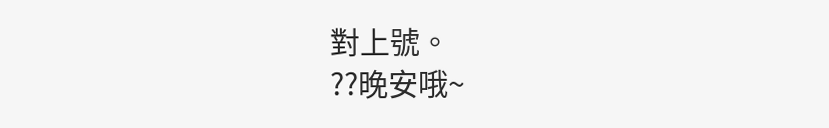對上號。
??晚安哦~